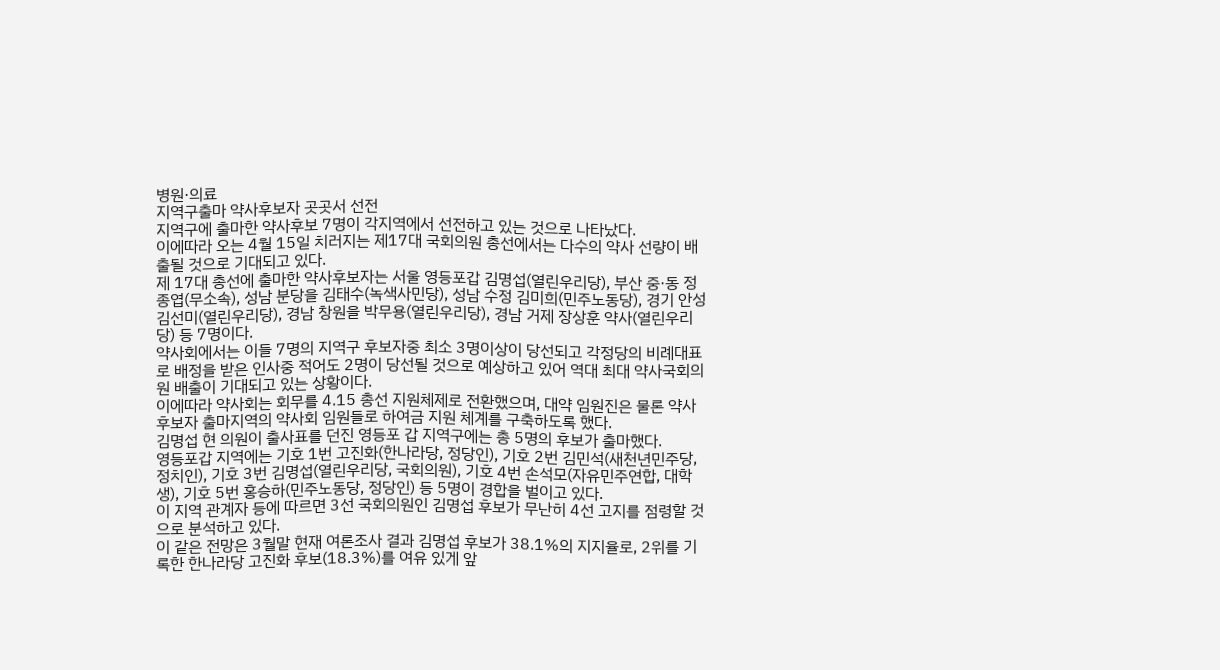병원·의료
지역구출마 약사후보자 곳곳서 선전
지역구에 출마한 약사후보 7명이 각지역에서 선전하고 있는 것으로 나타났다.
이에따라 오는 4월 15일 치러지는 제17대 국회의원 총선에서는 다수의 약사 선량이 배출될 것으로 기대되고 있다.
제 17대 총선에 출마한 약사후보자는 서울 영등포갑 김명섭(열린우리당), 부산 중·동 정종엽(무소속), 성남 분당을 김태수(녹색사민당), 성남 수정 김미희(민주노동당), 경기 안성 김선미(열린우리당), 경남 창원을 박무용(열린우리당), 경남 거제 장상훈 약사(열린우리당) 등 7명이다.
약사회에서는 이들 7명의 지역구 후보자중 최소 3명이상이 당선되고 각정당의 비례대표로 배정을 받은 인사중 적어도 2명이 당선될 것으로 예상하고 있어 역대 최대 약사국회의원 배출이 기대되고 있는 상황이다.
이에따라 약사회는 회무를 4.15 총선 지원체제로 전환했으며, 대약 임원진은 물론 약사후보자 출마지역의 약사회 임원들로 하여금 지원 체계를 구축하도록 했다.
김명섭 현 의원이 출사표를 던진 영등포 갑 지역구에는 총 5명의 후보가 출마했다.
영등포갑 지역에는 기호 1번 고진화(한나라당, 정당인), 기호 2번 김민석(새천년민주당, 정치인), 기호 3번 김명섭(열린우리당, 국회의원), 기호 4번 손석모(자유민주연합, 대학생), 기호 5번 홍승하(민주노동당, 정당인) 등 5명이 경합을 벌이고 있다.
이 지역 관계자 등에 따르면 3선 국회의원인 김명섭 후보가 무난히 4선 고지를 점령할 것으로 분석하고 있다.
이 같은 전망은 3월말 현재 여론조사 결과 김명섭 후보가 38.1%의 지지율로, 2위를 기록한 한나라당 고진화 후보(18.3%)를 여유 있게 앞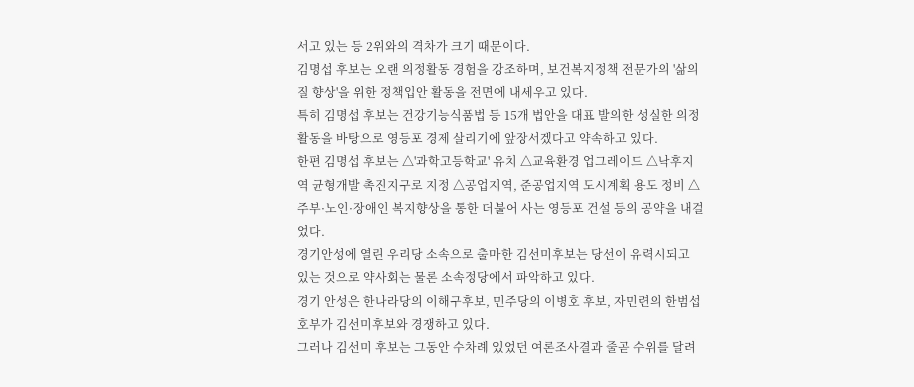서고 있는 등 2위와의 격차가 크기 때문이다.
김명섭 후보는 오랜 의정활동 경험을 강조하며, 보건복지정책 전문가의 '삶의 질 향상'을 위한 정책입안 활동을 전면에 내세우고 있다.
특히 김명섭 후보는 건강기능식품법 등 15개 법안을 대표 발의한 성실한 의정활동을 바탕으로 영등포 경제 살리기에 앞장서겠다고 약속하고 있다.
한편 김명섭 후보는 △'과학고등학교' 유치 △교육환경 업그레이드 △낙후지역 균형개발 촉진지구로 지정 △공업지역, 준공업지역 도시계획 용도 정비 △주부·노인·장애인 복지향상을 통한 더불어 사는 영등포 건설 등의 공약을 내걸었다.
경기안성에 열린 우리당 소속으로 출마한 김선미후보는 당선이 유력시되고 있는 것으로 약사회는 물론 소속정당에서 파악하고 있다.
경기 안성은 한나라당의 이해구후보, 민주당의 이병호 후보, 자민련의 한범섭호부가 김선미후보와 경쟁하고 있다.
그러나 김선미 후보는 그동안 수차례 있었던 여론조사결과 줄곧 수위를 달려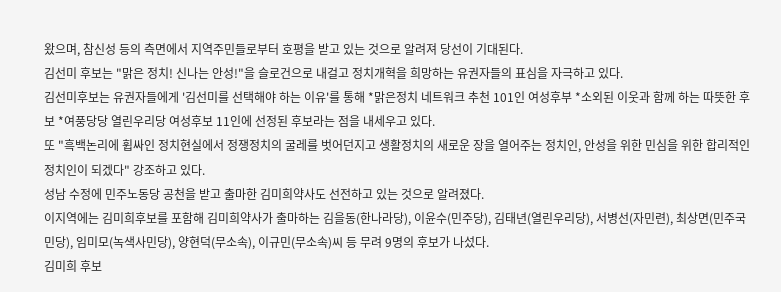왔으며, 참신성 등의 측면에서 지역주민들로부터 호평을 받고 있는 것으로 알려져 당선이 기대된다.
김선미 후보는 "맑은 정치! 신나는 안성!"을 슬로건으로 내걸고 정치개혁을 희망하는 유권자들의 표심을 자극하고 있다.
김선미후보는 유권자들에게 '김선미를 선택해야 하는 이유'를 통해 *맑은정치 네트워크 추천 101인 여성후부 *소외된 이웃과 함께 하는 따뜻한 후보 *여풍당당 열린우리당 여성후보 11인에 선정된 후보라는 점을 내세우고 있다.
또 "흑백논리에 휩싸인 정치현실에서 정쟁정치의 굴레를 벗어던지고 생활정치의 새로운 장을 열어주는 정치인, 안성을 위한 민심을 위한 합리적인 정치인이 되겠다" 강조하고 있다.
성남 수정에 민주노동당 공천을 받고 출마한 김미희약사도 선전하고 있는 것으로 알려졌다.
이지역에는 김미희후보를 포함해 김미희약사가 출마하는 김을동(한나라당), 이윤수(민주당), 김태년(열린우리당), 서병선(자민련), 최상면(민주국민당), 임미모(녹색사민당), 양현덕(무소속), 이규민(무소속)씨 등 무려 9명의 후보가 나섰다.
김미희 후보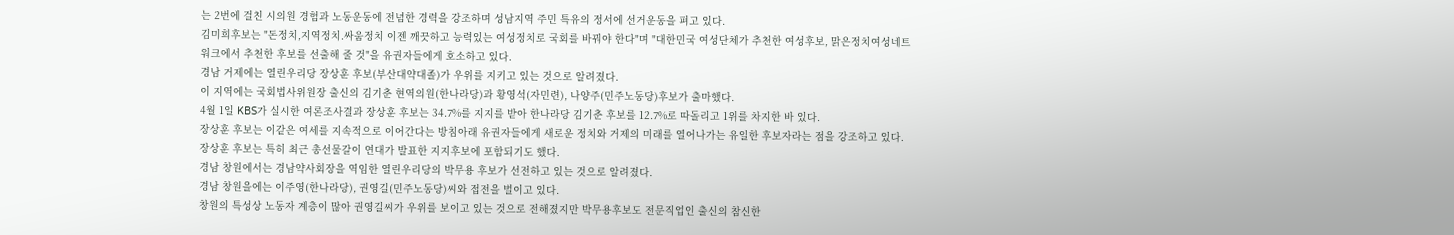는 2번에 걸친 시의원 경험과 노동운동에 전념한 경력을 강조하며 성남지역 주민 특유의 정서에 선거운동을 펴고 있다.
김미희후보는 "돈정치,지역정치.싸움정치 이젠 깨끗하고 능력있는 여성정치로 국회를 바꿔야 한다"며 "대한민국 여성단체가 추천한 여성후보, 맑은정치여성네트워크에서 추천한 후보를 선출해 줄 것"을 유권자들에게 호소하고 있다.
경남 거제에는 열린우리당 장상훈 후보(부산대약대졸)가 우위를 지키고 있는 것으로 알려졌다.
이 지역에는 국회법사위원장 출신의 김기춘 현역의원(한나라당)과 황영석(자민련), 나양주(민주노동당)후보가 출마했다.
4월 1일 KBS가 실시한 여론조사결과 장상훈 후보는 34.7%를 지지를 받아 한나라당 김기춘 후보를 12.7%로 따돌리고 1위를 차지한 바 있다.
장상훈 후보는 이같은 여세를 지속적으로 이어간다는 방침아래 유권자들에게 새로운 정치와 거제의 미래를 열어나가는 유일한 후보자라는 점을 강조하고 있다.
장상훈 후보는 특히 최근 총선물갈이 연대가 발표한 지지후보에 포함되기도 했다.
경남 창원에서는 경남약사회장을 역임한 열린우리당의 박무용 후보가 선전하고 있는 것으로 알려졌다.
경남 창원을에는 이주영(한나라당), 권영길(민주노동당)씨와 접전을 벌이고 있다.
창원의 특성상 노동자 계층이 많아 권영길씨가 우위를 보이고 있는 것으로 전해졌지만 박무용후보도 전문직업인 출신의 참신한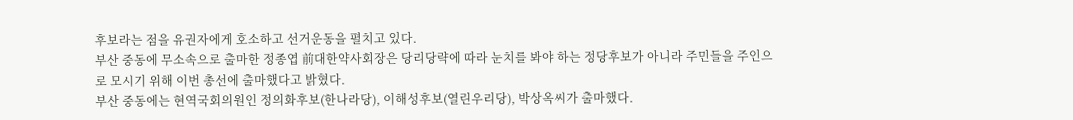후보라는 점을 유권자에게 호소하고 선거운동을 펼치고 있다.
부산 중동에 무소속으로 출마한 정종엽 前대한약사회장은 당리당략에 따라 눈치를 봐야 하는 정당후보가 아니라 주민들을 주인으로 모시기 위해 이번 총선에 출마했다고 밝혔다.
부산 중동에는 현역국회의원인 정의화후보(한나라당), 이해성후보(열린우리당), 박상옥씨가 출마했다.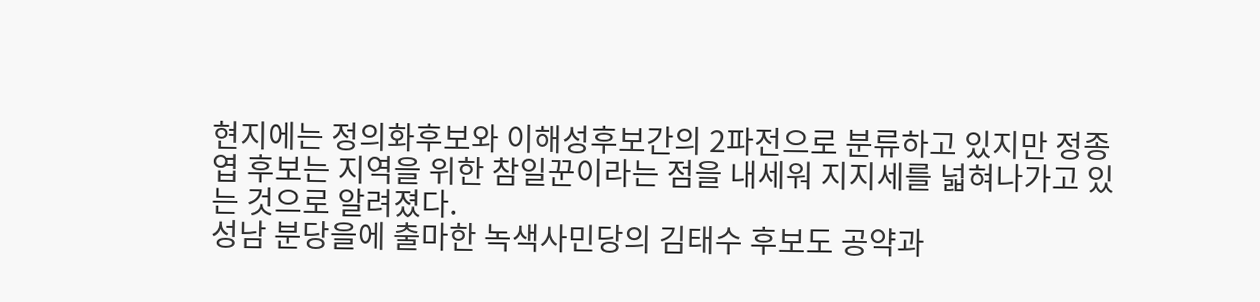현지에는 정의화후보와 이해성후보간의 2파전으로 분류하고 있지만 정종엽 후보는 지역을 위한 참일꾼이라는 점을 내세워 지지세를 넓혀나가고 있는 것으로 알려졌다.
성남 분당을에 출마한 녹색사민당의 김태수 후보도 공약과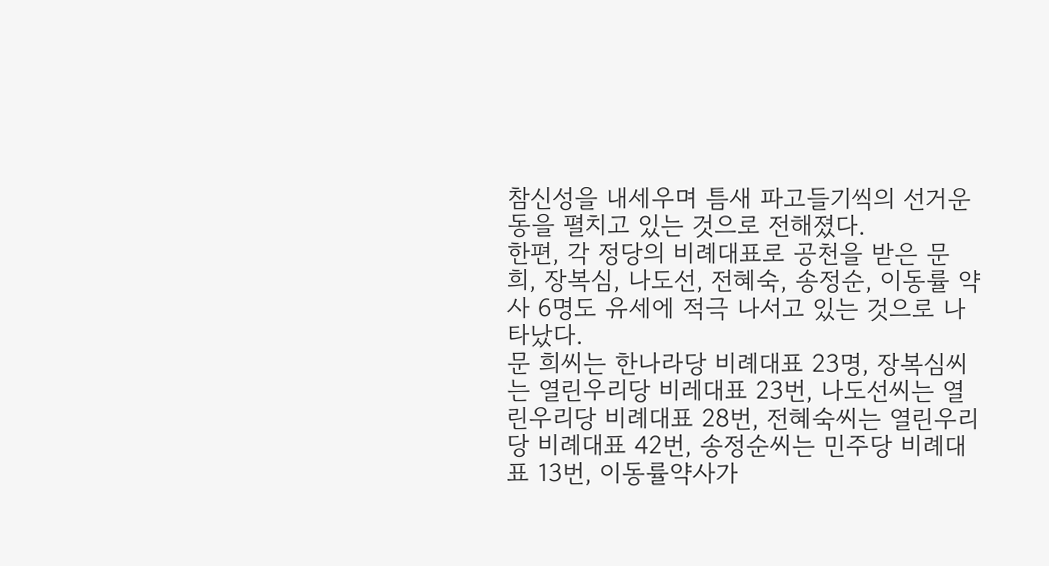참신성을 내세우며 틈새 파고들기씩의 선거운동을 펼치고 있는 것으로 전해졌다.
한편, 각 정당의 비례대표로 공천을 받은 문 희, 장복심, 나도선, 전혜숙, 송정순, 이동률 약사 6명도 유세에 적극 나서고 있는 것으로 나타났다.
문 희씨는 한나라당 비례대표 23명, 장복심씨는 열린우리당 비레대표 23번, 나도선씨는 열린우리당 비례대표 28번, 전혜숙씨는 열린우리당 비례대표 42번, 송정순씨는 민주당 비례대표 13번, 이동률약사가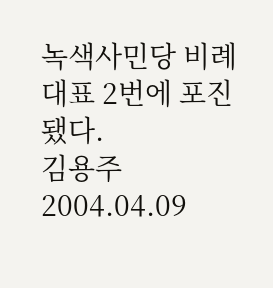녹색사민당 비례대표 2번에 포진됐다.
김용주
2004.04.09